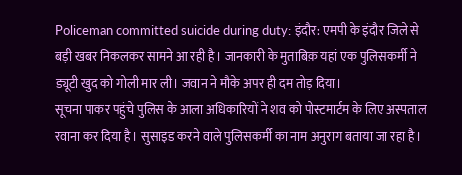Policeman committed suicide during duty: इंदौर: एमपी के इंदौर जिले से बड़ी खबर निकलकर सामने आ रही है। जानकारी के मुताबिक़ यहां एक पुलिसकर्मी ने ड्यूटी खुद को गोली मार ली। जवान ने मौके अपर ही दम तोड़ दिया।
सूचना पाकर पहुंचे पुलिस के आला अधिकारियों ने शव को पोस्टमार्टम के लिए अस्पताल रवाना कर दिया है। सुसाइड करने वाले पुलिसकर्मी का नाम अनुराग बताया जा रहा है।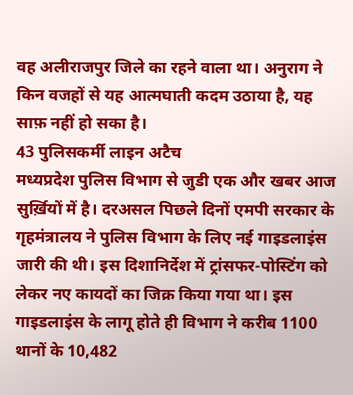वह अलीराजपुर जिले का रहने वाला था। अनुराग ने किन वजहों से यह आत्मघाती कदम उठाया है, यह साफ़ नहीं हो सका है।
43 पुलिसकर्मी लाइन अटैच
मध्यप्रदेश पुलिस विभाग से जुडी एक और खबर आज सुर्ख़ियों में है। दरअसल पिछले दिनों एमपी सरकार के गृहमंत्रालय ने पुलिस विभाग के लिए नई गाइडलाइंस जारी की थी। इस दिशानिर्देश में ट्रांसफर-पोस्टिंग को लेकर नए कायदों का जिक्र किया गया था। इस गाइडलाइंस के लागू होते ही विभाग ने करीब 1100 थानों के 10,482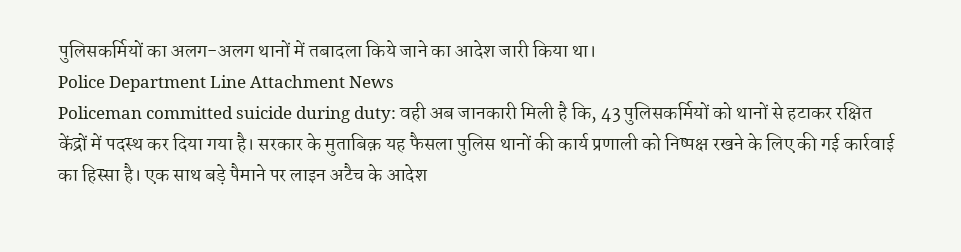पुलिसकर्मियों का अलग-अलग थानों में तबादला किये जाने का आदेश जारी किया था।
Police Department Line Attachment News
Policeman committed suicide during duty: वही अब जानकारी मिली है कि, 43 पुलिसकर्मियों को थानों से हटाकर रक्षित केंद्रों में पदस्थ कर दिया गया है। सरकार के मुताबिक़ यह फैसला पुलिस थानों की कार्य प्रणाली को निष्पक्ष रखने के लिए की गई कार्रवाई का हिस्सा है। एक साथ बड़े पैमाने पर लाइन अटैच के आदेश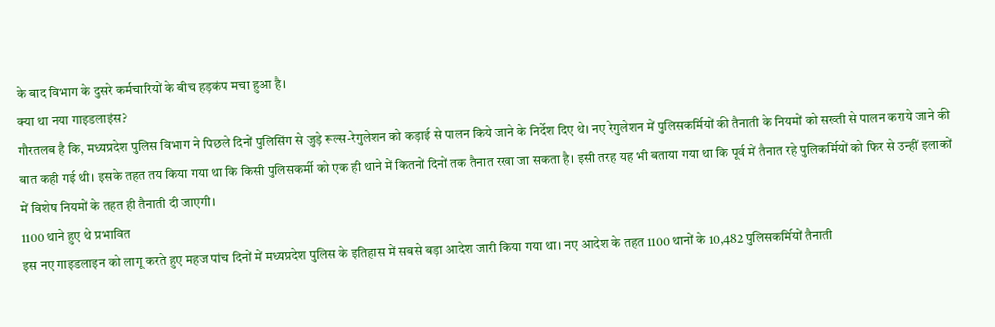के बाद विभाग के दुसरे कर्मचारियों के बीच हड़कंप मचा हुआ है।
क्या था नया गाइडलाइंस?
गौरतलब है कि, मध्यप्रदेश पुलिस विभाग ने पिछले दिनों पुलिसिंग से जुड़े रूल्स-रेगुलेशन को कड़ाई से पालन किये जाने के निर्देश दिए थे। नए रेगुलेशन में पुलिसकर्मियों की तैनाती के नियमों को सख्ती से पालन कराये जाने की बात कही गई थी। इसके तहत तय किया गया था कि किसी पुलिसकर्मी को एक ही थाने में कितनों दिनों तक तैनात रखा जा सकता है। इसी तरह यह भी बताया गया था कि पूर्व में तैनात रहे पुलिकर्मियों को फिर से उन्हीं इलाकों में विशेष नियमों के तहत ही तैनाती दी जाएगी।
1100 थाने हुए थे प्रभावित
इस नए गाइडलाइन को लागू करते हुए महज पांच दिनों में मध्यप्रदेश पुलिस के इतिहास में सबसे बड़ा आदेश जारी किया गया था। नए आदेश के तहत 1100 थानों के 10,482 पुलिसकर्मियों तैनाती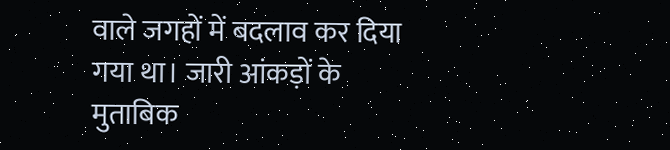वाले जगहों में बदलाव कर दिया गया था। जारी आंकड़ों के मुताबिक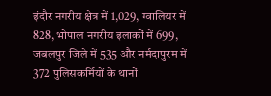इंदौर नगरीय क्षेत्र में 1,029, ग्वालियर में 828, भोपाल नगरीय इलाकों में 699, जबलपुर जिले में 535 और नर्मदापुरम में 372 पुलिसकर्मियों के थानों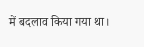में बदलाव किया गया था।